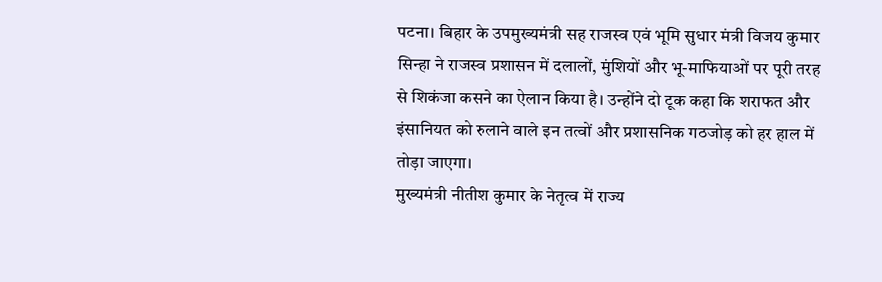पटना। बिहार के उपमुख्यमंत्री सह राजस्व एवं भूमि सुधार मंत्री विजय कुमार सिन्हा ने राजस्व प्रशासन में दलालों, मुंशियों और भू-माफियाओं पर पूरी तरह से शिकंजा कसने का ऐलान किया है। उन्होंने दो टूक कहा कि शराफत और इंसानियत को रुलाने वाले इन तत्वों और प्रशासनिक गठजोड़ को हर हाल में तोड़ा जाएगा।
मुख्यमंत्री नीतीश कुमार के नेतृत्व में राज्य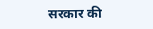सरकार की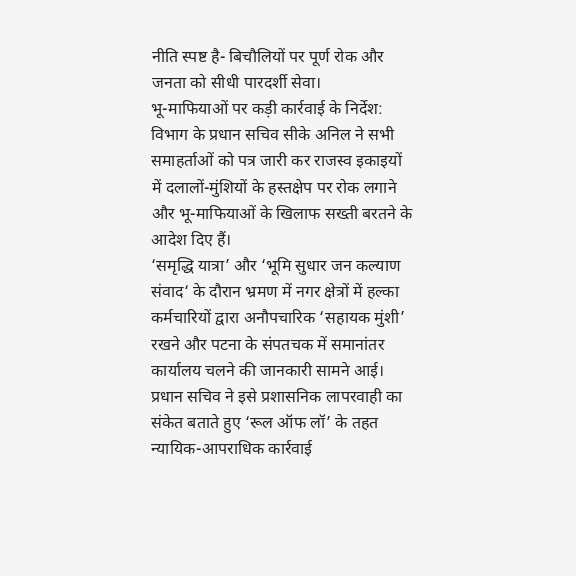नीति स्पष्ट है- बिचौलियों पर पूर्ण रोक और जनता को सीधी पारदर्शी सेवा।
भू-माफियाओं पर कड़ी कार्रवाई के निर्देश: विभाग के प्रधान सचिव सीके अनिल ने सभी समाहर्ताओं को पत्र जारी कर राजस्व इकाइयों में दलालों-मुंशियों के हस्तक्षेप पर रोक लगाने और भू-माफियाओं के खिलाफ सख्ती बरतने के आदेश दिए हैं।
‘समृद्धि यात्रा’ और ‘भूमि सुधार जन कल्याण संवाद‘ के दौरान भ्रमण में नगर क्षेत्रों में हल्का कर्मचारियों द्वारा अनौपचारिक ‘सहायक मुंशी’ रखने और पटना के संपतचक में समानांतर कार्यालय चलने की जानकारी सामने आई।
प्रधान सचिव ने इसे प्रशासनिक लापरवाही का संकेत बताते हुए ‘रूल ऑफ लॉ’ के तहत न्यायिक-आपराधिक कार्रवाई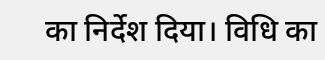का निर्देश दिया। विधि का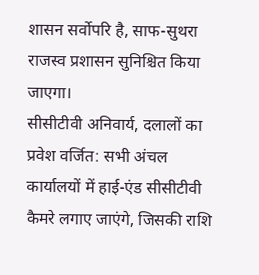शासन सर्वोपरि है, साफ-सुथरा राजस्व प्रशासन सुनिश्चित किया जाएगा।
सीसीटीवी अनिवार्य, दलालों का प्रवेश वर्जित: सभी अंचल कार्यालयों में हाई-एंड सीसीटीवी कैमरे लगाए जाएंगे, जिसकी राशि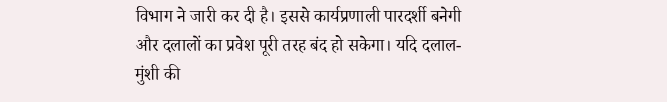विभाग ने जारी कर दी है। इससे कार्यप्रणाली पारदर्शी बनेगी और दलालों का प्रवेश पूरी तरह बंद हो सकेगा। यदि दलाल-मुंशी की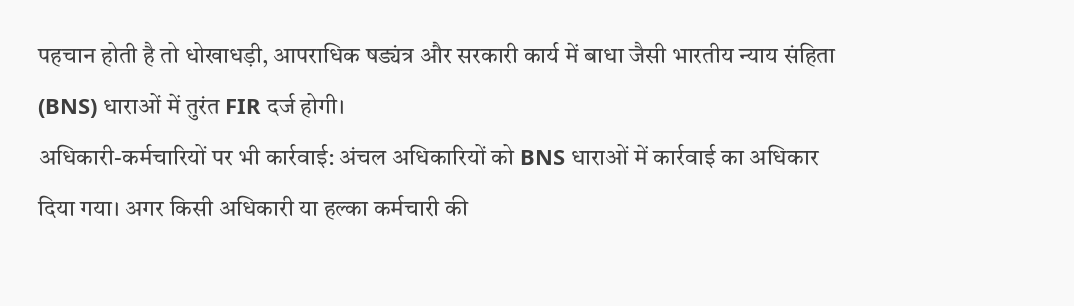पहचान होती है तो धोखाधड़ी, आपराधिक षड्यंत्र और सरकारी कार्य में बाधा जैसी भारतीय न्याय संहिता (BNS) धाराओं में तुरंत FIR दर्ज होगी।
अधिकारी-कर्मचारियों पर भी कार्रवाई: अंचल अधिकारियों को BNS धाराओं में कार्रवाई का अधिकार दिया गया। अगर किसी अधिकारी या हल्का कर्मचारी की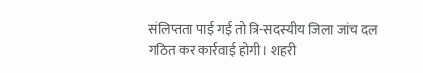संलिप्तता पाई गई तो त्रि-सदस्यीय जिला जांच दल गठित कर कार्रवाई होगी। शहरी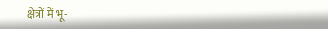क्षेत्रों में भू-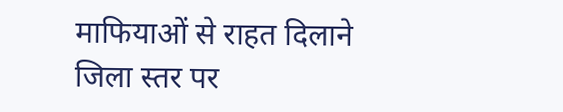माफियाओं से राहत दिलाने जिला स्तर पर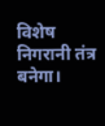विशेष निगरानी तंत्र बनेगा।